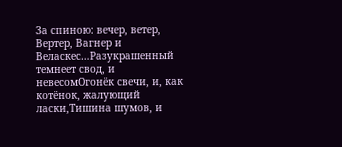За спиною: вечер, ветер, Вертер, Вагнер и Веласкес…Разукрашенный темнеет свод, и невесомОгонёк свечи, и, как котёнок, жалующий ласки,Тишина шумов, и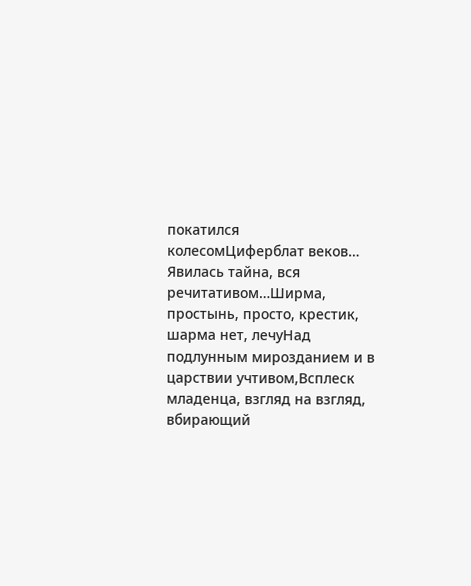покатился колесомЦиферблат веков… Явилась тайна, вся речитативом…Ширма, простынь, просто, крестик, шарма нет, лечуНад подлунным мирозданием и в царствии учтивом,Всплеск младенца, взгляд на взгляд, вбирающий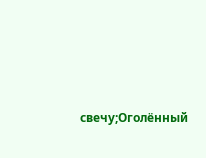свечу;Оголённый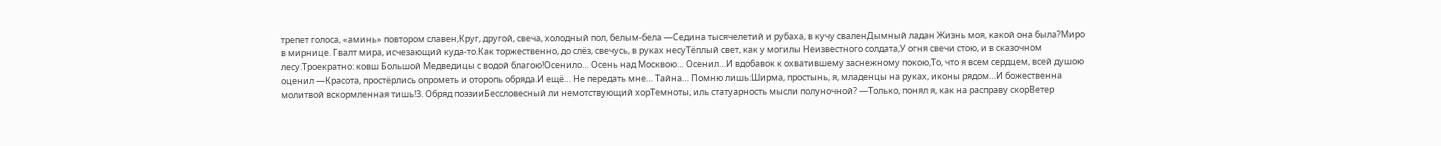трепет голоса, «аминь» повтором славен,Круг, другой, свеча, холодный пол, белым-бела —Седина тысячелетий и рубаха, в кучу сваленДымный ладан Жизнь моя, какой она была?Миро в мирнице. Гвалт мира, исчезающий куда-то.Как торжественно, до слёз, свечусь, в руках несуТёплый свет, как у могилы Неизвестного солдата,У огня свечи стою, и в сказочном лесу.Троекратно: ковш Большой Медведицы с водой благою!Осенило… Осень над Москвою… Осенил…И вдобавок к охватившему заснежному покою,То, что я всем сердцем, всей душою оценил —Красота, простёрлись опрометь и оторопь обряда.И ещё… Не передать мне… Тайна… Помню лишь:Ширма, простынь, я, младенцы на руках, иконы рядом…И божественна молитвой вскормленная тишь!3. Обряд поэзииБессловесный ли немотствующий хорТемноты, иль статуарность мысли полуночной? —Только, понял я, как на расправу скорВетер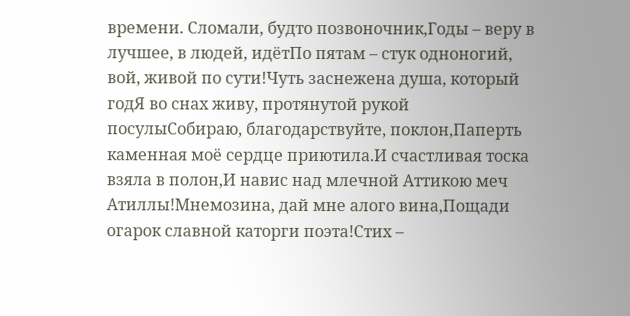времени. Сломали, будто позвоночник,Годы – веру в лучшее, в людей, идётПо пятам – стук одноногий, вой, живой по сути!Чуть заснежена душа, который годЯ во снах живу, протянутой рукой посулыСобираю, благодарствуйте, поклон,Паперть каменная моё сердце приютила.И счастливая тоска взяла в полон,И навис над млечной Аттикою меч Атиллы!Мнемозина, дай мне алого вина,Пощади огарок славной каторги поэта!Стих –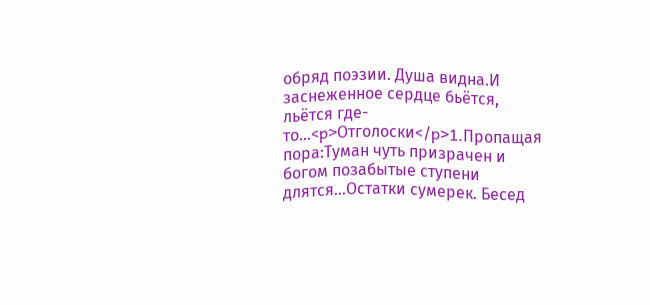обряд поэзии. Душа видна.И заснеженное сердце бьётся, льётся где-то…<p>Отголоски</p>1.Пропащая пора:Туман чуть призрачен и богом позабытые ступени длятся…Остатки сумерек. Бесед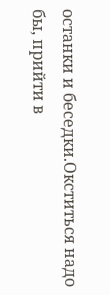останки и беседки.Окститься надо бы, прийти в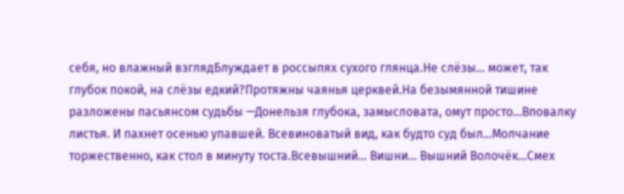себя, но влажный взглядБлуждает в россыпях сухого глянца.Не слёзы… может, так глубок покой, на слёзы едкий?Протяжны чаянья церквей.На безымянной тишине разложены пасьянсом судьбы —Донельзя глубока, замысловата, омут просто…Вповалку листья. И пахнет осенью упавшей. Всевиноватый вид, как будто суд был…Молчание торжественно, как стол в минуту тоста.Всевышний… Вишни… Вышний Волочёк…Смех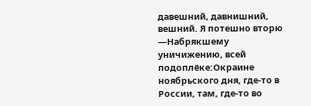давешний, давнишний, вешний. Я потешно вторю —Набрякшему уничижению, всей подоплёке:Окраине ноябрьского дня, где-то в России, там, где-то во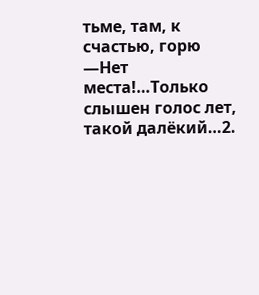тьме, там, к счастью, горю —Нет места!…Только слышен голос лет, такой далёкий…2.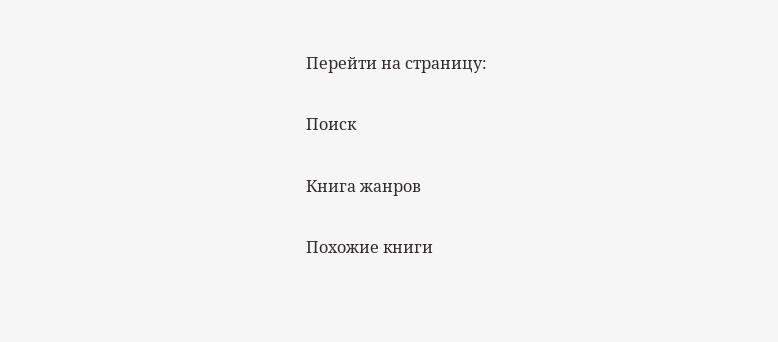Перейти на страницу:

Поиск

Книга жанров

Похожие книги